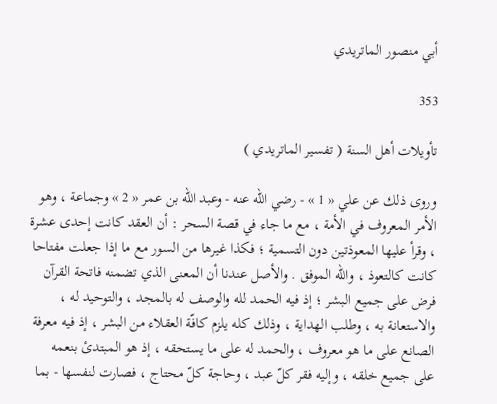أبي منصور الماتريدي

353

تأويلات أهل السنة ( تفسير الماتريدي )

وروى ذلك عن علي « 1 » - رضي الله عنه - وعبد الله بن عمر « 2 » وجماعة ، وهو الأمر المعروف في الأمة ، مع ما جاء في قصة السحر : أن العقد كانت إحدى عشرة ، وقرأ عليها المعوذتين دون التسمية ؛ فكذا غيرها من السور مع ما إذا جعلت مفتاحا كانت كالتعوذ ، والله الموفق . والأصل عندنا أن المعنى الذي تضمنه فاتحة القرآن فرض على جميع البشر ؛ إذ فيه الحمد لله والوصف له بالمجد ، والتوحيد له ، والاستعانة به ، وطلب الهداية ، وذلك كله يلزم كافّة العقلاء من البشر ، إذ فيه معرفة الصانع على ما هو معروف ، والحمد له على ما يستحقه ، إذ هو المبتدئ بنعمه على جميع خلقه ، وإليه فقر كلّ عبد ، وحاجة كلّ محتاج ، فصارت لنفسها - بما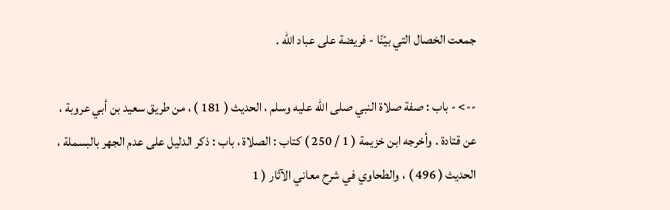جمعت الخصال التي بيّنّا - فريضة على عباد الله .

--> - باب : صفة صلاة النبي صلى اللّه عليه وسلم ، الحديث ( 181 ) ، من طريق سعيد بن أبي عروبة ، عن قتادة . وأخرجه ابن خزيمة ( 1 / 250 ) كتاب : الصلاة ، باب : ذكر الدليل على عدم الجهر بالبسملة ، الحديث ( 496 ) ، والطحاوي في شرح معاني الآثار ( 1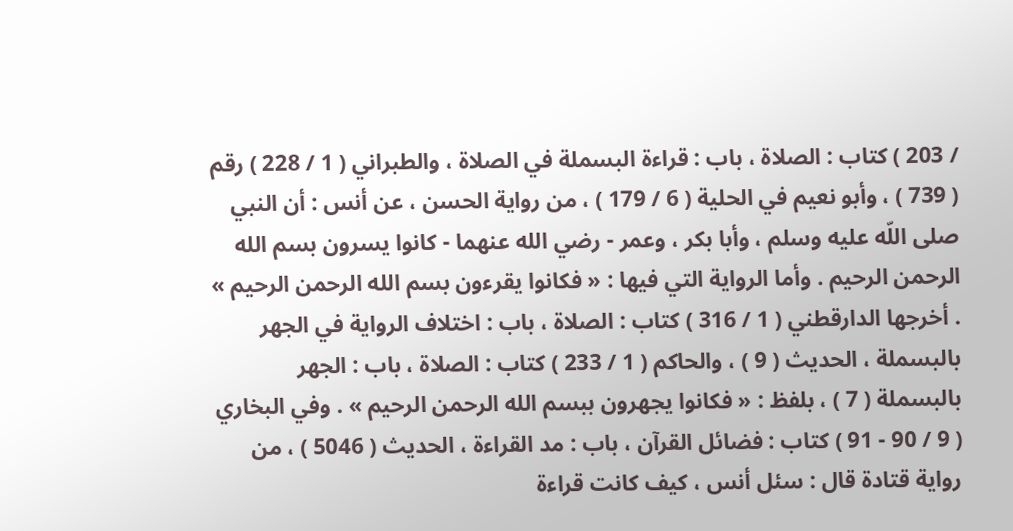/ 203 ) كتاب : الصلاة ، باب : قراءة البسملة في الصلاة ، والطبراني ( 1 / 228 ) رقم ( 739 ) ، وأبو نعيم في الحلية ( 6 / 179 ) ، من رواية الحسن ، عن أنس : أن النبي صلى اللّه عليه وسلم ، وأبا بكر ، وعمر - رضي الله عنهما - كانوا يسرون بسم الله الرحمن الرحيم . وأما الرواية التي فيها : « فكانوا يقرءون بسم الله الرحمن الرحيم » . أخرجها الدارقطني ( 1 / 316 ) كتاب : الصلاة ، باب : اختلاف الرواية في الجهر بالبسملة ، الحديث ( 9 ) ، والحاكم ( 1 / 233 ) كتاب : الصلاة ، باب : الجهر بالبسملة ( 7 ) ، بلفظ : « فكانوا يجهرون ببسم الله الرحمن الرحيم » . وفي البخاري ( 9 / 90 - 91 ) كتاب : فضائل القرآن ، باب : مد القراءة ، الحديث ( 5046 ) ، من رواية قتادة قال : سئل أنس ، كيف كانت قراءة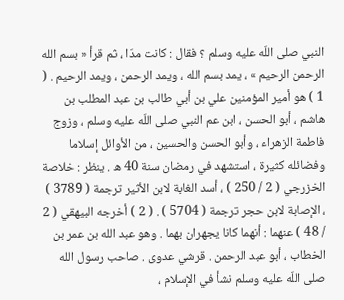النبي صلى اللّه عليه وسلم ؟ فقال : كانت مدّا ، ثم قرأ « بسم الله الرحمن الرحيم » ، يمد بسم الله ، ويمد الرحمن ، ويمد الرحيم . ( 1 ) هو أمير المؤمنين علي بن أبي طالب بن عبد المطلب بن هاشم ، أبو الحسن ، ابن عم النبي صلى اللّه عليه وسلم ، وزوج فاطمة الزهراء ، وأبو الحسن والحسين ، من الأوائل إسلاما وفضائله كثيرة ، استشهد في رمضان سنة 40 ه . ينظر : خلاصة الخزرجي ( 2 / 250 ) ، أسد الغابة لابن الأثير ترجمة ( 3789 ) ، الإصابة لابن حجر ترجمة ( 5704 ) . ( 2 ) أخرجه البيهقي ( 2 / 48 ) عنهما : أنهما كانا يجهران بهما . وهو عبد الله بن عمر بن الخطاب ، أبو عبد الرحمن . قرشي عدوى . صاحب رسول الله صلى اللّه عليه وسلم نشأ في الإسلام ،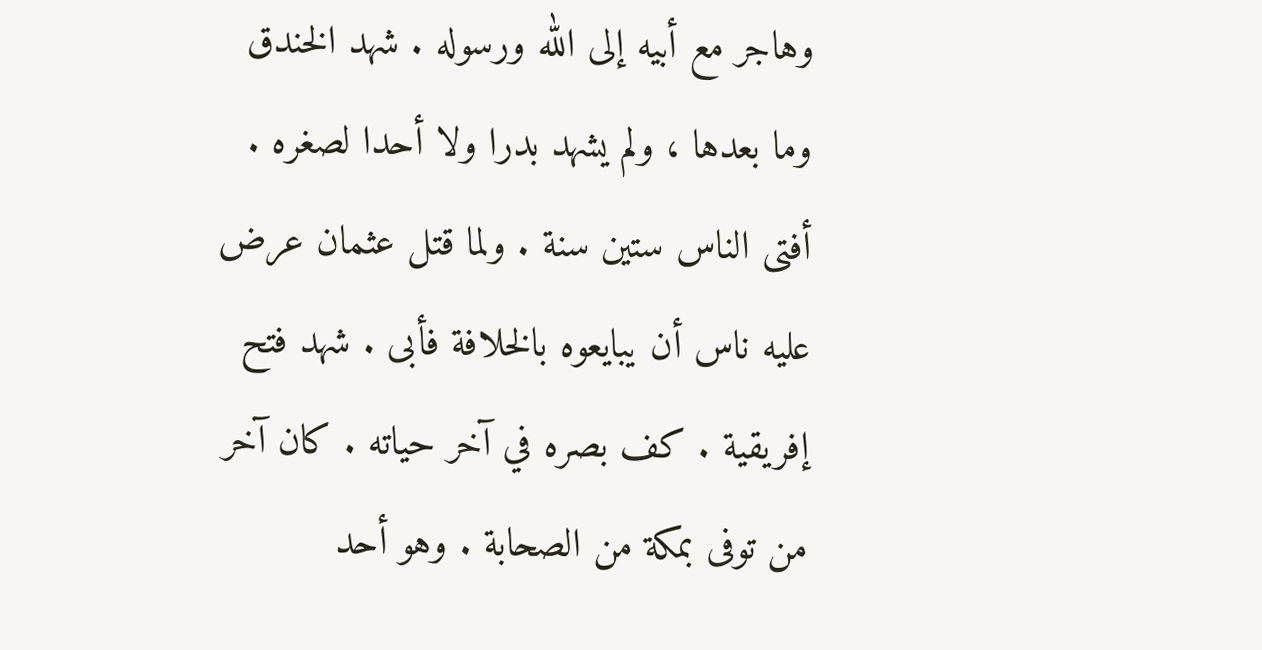وهاجر مع أبيه إلى الله ورسوله . شهد الخندق وما بعدها ، ولم يشهد بدرا ولا أحدا لصغره . أفتى الناس ستين سنة . ولما قتل عثمان عرض عليه ناس أن يبايعوه بالخلافة فأبى . شهد فتح إفريقية . كف بصره في آخر حياته . كان آخر من توفى بمكة من الصحابة . وهو أحد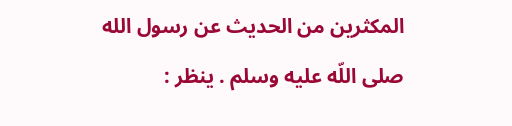المكثرين من الحديث عن رسول الله صلى اللّه عليه وسلم . ينظر :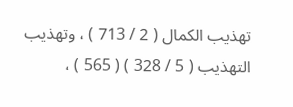تهذيب الكمال ( 2 / 713 ) ، وتهذيب التهذيب ( 5 / 328 ) ( 565 ) ،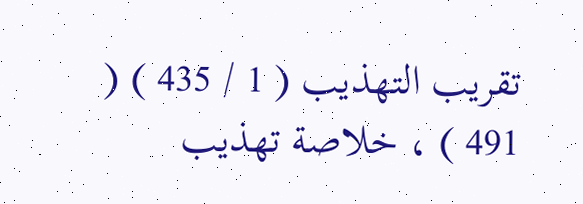تقريب التهذيب ( 1 / 435 ) ( 491 ) ، خلاصة تهذيب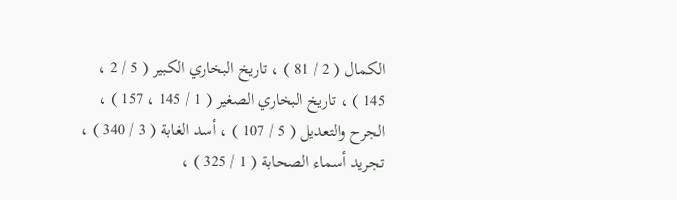الكمال ( 2 / 81 ) ، تاريخ البخاري الكبير ( 5 / 2 ، 145 ) ، تاريخ البخاري الصغير ( 1 / 145 ، 157 ) ، الجرح والتعديل ( 5 / 107 ) ، أسد الغابة ( 3 / 340 ) ، تجريد أسماء الصحابة ( 1 / 325 ) ،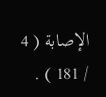الإصابة ( 4 / 181 ) .